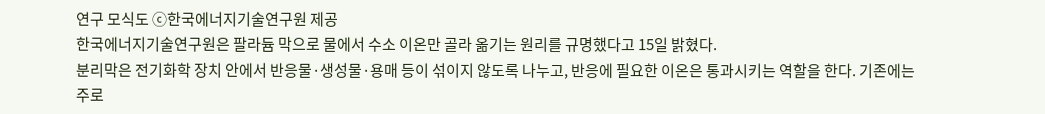연구 모식도 ⓒ한국에너지기술연구원 제공
한국에너지기술연구원은 팔라듐 막으로 물에서 수소 이온만 골라 옮기는 원리를 규명했다고 15일 밝혔다.
분리막은 전기화학 장치 안에서 반응물·생성물·용매 등이 섞이지 않도록 나누고, 반응에 필요한 이온은 통과시키는 역할을 한다. 기존에는 주로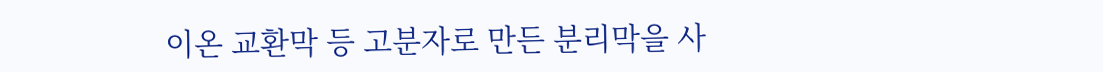이온 교환막 등 고분자로 만든 분리막을 사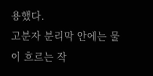용했다.
고분자 분리막 안에는 물이 흐르는 작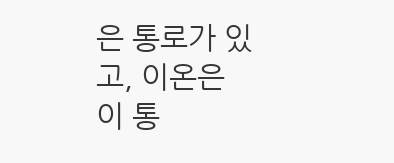은 통로가 있고, 이온은 이 통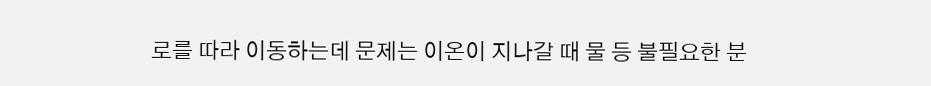로를 따라 이동하는데 문제는 이온이 지나갈 때 물 등 불필요한 분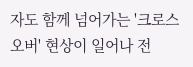자도 함께 넘어가는 '크로스오버' 현상이 일어나 전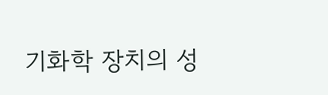기화학 장치의 성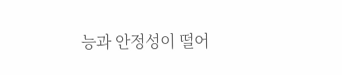능과 안정성이 떨어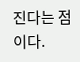진다는 점이다.